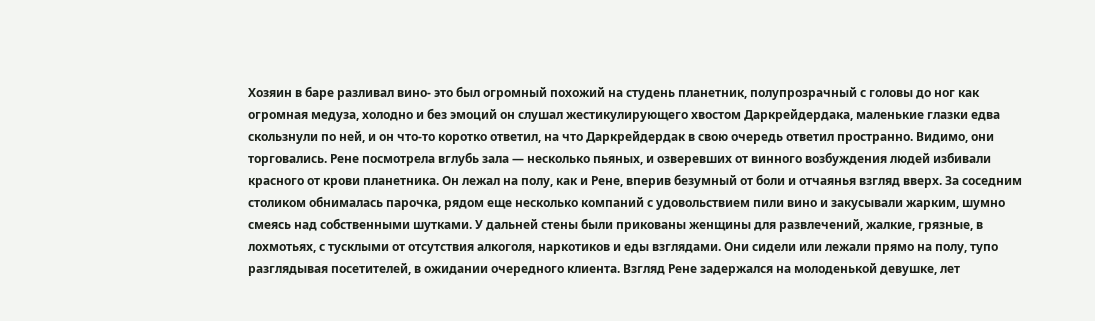Хозяин в баре разливал вино- это был огромный похожий на студень планетник, полупрозрачный с головы до ног как огромная медуза, холодно и без эмоций он слушал жестикулирующего хвостом Даркрейдердака, маленькие глазки едва скользнули по ней, и он что-то коротко ответил, на что Даркрейдердак в свою очередь ответил пространно. Видимо, они торговались. Рене посмотрела вглубь зала — несколько пьяных, и озверевших от винного возбуждения людей избивали красного от крови планетника. Он лежал на полу, как и Рене, вперив безумный от боли и отчаянья взгляд вверх. За соседним столиком обнималась парочка, рядом еще несколько компаний с удовольствием пили вино и закусывали жарким, шумно смеясь над собственными шутками. У дальней стены были прикованы женщины для развлечений, жалкие, грязные, в лохмотьях, с тусклыми от отсутствия алкоголя, наркотиков и еды взглядами. Они сидели или лежали прямо на полу, тупо разглядывая посетителей, в ожидании очередного клиента. Взгляд Рене задержался на молоденькой девушке, лет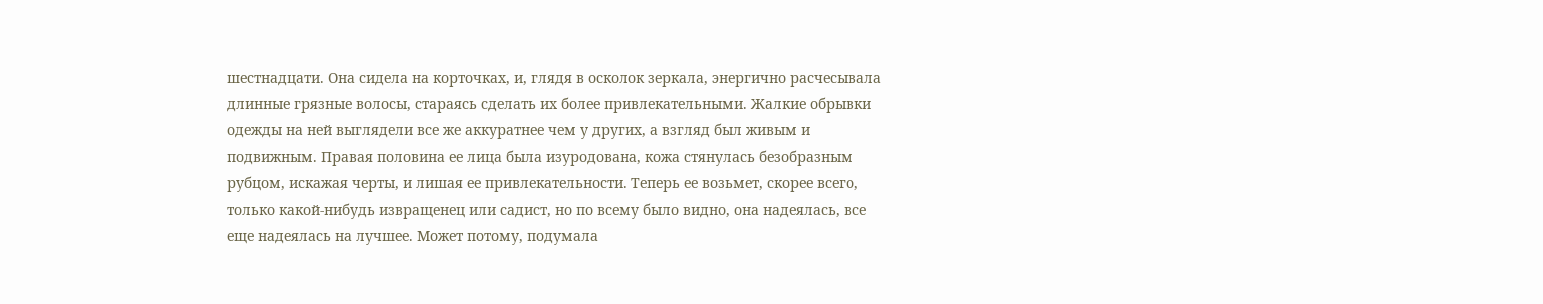шестнадцати. Она сидела на корточках, и, глядя в осколок зеркала, энергично расчесывала длинные грязные волосы, стараясь сделать их более привлекательными. Жалкие обрывки одежды на ней выглядели все же аккуратнее чем у других, а взгляд был живым и подвижным. Правая половина ее лица была изуродована, кожа стянулась безобразным рубцом, искажая черты, и лишая ее привлекательности. Теперь ее возьмет, скорее всего, только какой-нибудь извращенец или садист, но по всему было видно, она надеялась, все еще надеялась на лучшее. Может потому, подумала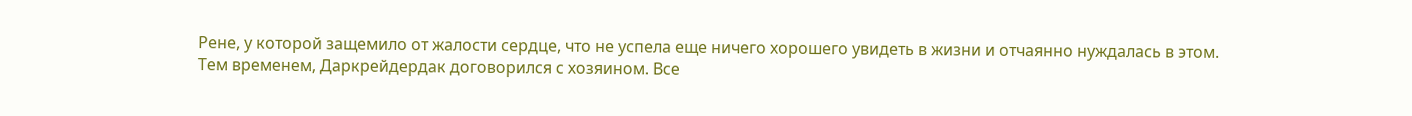Рене, у которой защемило от жалости сердце, что не успела еще ничего хорошего увидеть в жизни и отчаянно нуждалась в этом.
Тем временем, Даркрейдердак договорился с хозяином. Все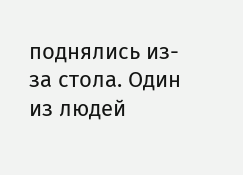поднялись из-за стола. Один из людей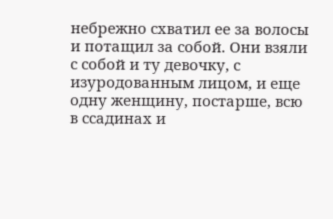небрежно схватил ее за волосы и потащил за собой. Они взяли с собой и ту девочку, с изуродованным лицом, и еще одну женщину, постарше, всю в ссадинах и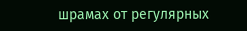шрамах от регулярных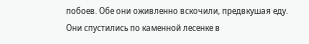побоев. Обе они оживленно вскочили, предвкушая еду.
Они спустились по каменной лесенке в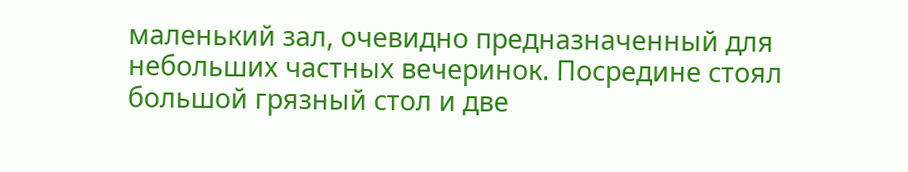маленький зал, очевидно предназначенный для небольших частных вечеринок. Посредине стоял большой грязный стол и две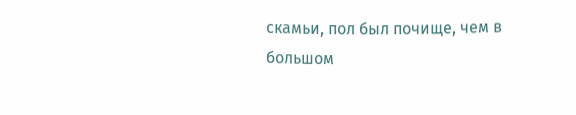скамьи, пол был почище, чем в большом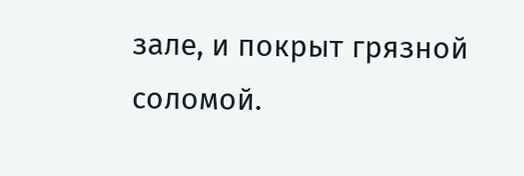зале, и покрыт грязной соломой.